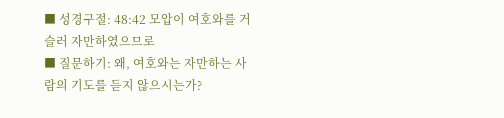■ 성경구절: 48:42 모압이 여호와를 거슬러 자만하였으므로
■ 질문하기: 왜, 여호와는 자만하는 사람의 기도를 듣지 않으시는가?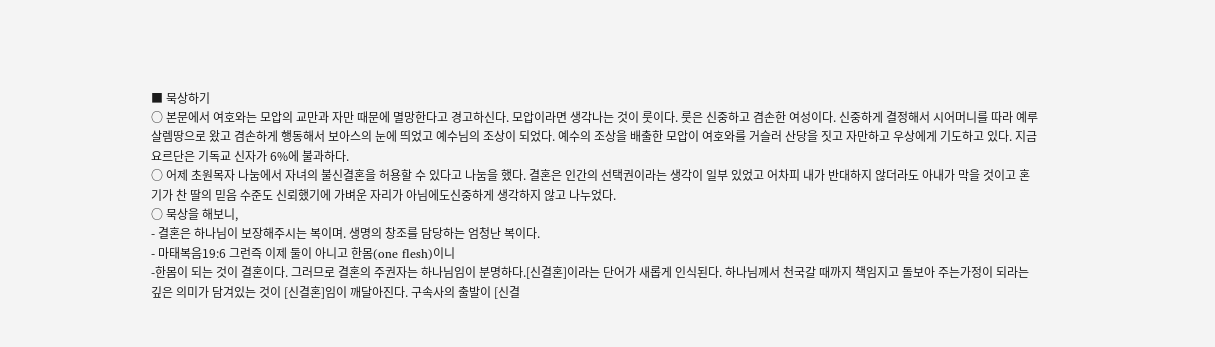■ 묵상하기
○ 본문에서 여호와는 모압의 교만과 자만 때문에 멸망한다고 경고하신다. 모압이라면 생각나는 것이 룻이다. 룻은 신중하고 겸손한 여성이다. 신중하게 결정해서 시어머니를 따라 예루살렘땅으로 왔고 겸손하게 행동해서 보아스의 눈에 띄었고 예수님의 조상이 되었다. 예수의 조상을 배출한 모압이 여호와를 거슬러 산당을 짓고 자만하고 우상에게 기도하고 있다. 지금 요르단은 기독교 신자가 6%에 불과하다.
○ 어제 초원목자 나눔에서 자녀의 불신결혼을 허용할 수 있다고 나눔을 했다. 결혼은 인간의 선택권이라는 생각이 일부 있었고 어차피 내가 반대하지 않더라도 아내가 막을 것이고 혼기가 찬 딸의 믿음 수준도 신뢰했기에 가벼운 자리가 아님에도신중하게 생각하지 않고 나누었다.
○ 묵상을 해보니,
- 결혼은 하나님이 보장해주시는 복이며. 생명의 창조를 담당하는 엄청난 복이다.
- 마태복음19:6 그런즉 이제 둘이 아니고 한몸(one flesh)이니
-한몸이 되는 것이 결혼이다. 그러므로 결혼의 주권자는 하나님임이 분명하다.[신결혼]이라는 단어가 새롭게 인식된다. 하나님께서 천국갈 때까지 책임지고 돌보아 주는가정이 되라는 깊은 의미가 담겨있는 것이 [신결혼]임이 깨달아진다. 구속사의 출발이 [신결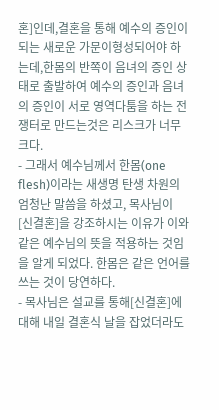혼]인데,결혼을 통해 예수의 증인이 되는 새로운 가문이형성되어야 하는데,한몸의 반쪽이 음녀의 증인 상태로 출발하여 예수의 증인과 음녀의 증인이 서로 영역다툼을 하는 전쟁터로 만드는것은 리스크가 너무 크다.
- 그래서 예수님께서 한몸(one flesh)이라는 새생명 탄생 차원의 엄청난 말씀을 하셨고, 목사님이 [신결혼]을 강조하시는 이유가 이와같은 예수님의 뜻을 적용하는 것임을 알게 되었다. 한몸은 같은 언어를 쓰는 것이 당연하다.
- 목사님은 설교를 통해[신결혼]에 대해 내일 결혼식 날을 잡었더라도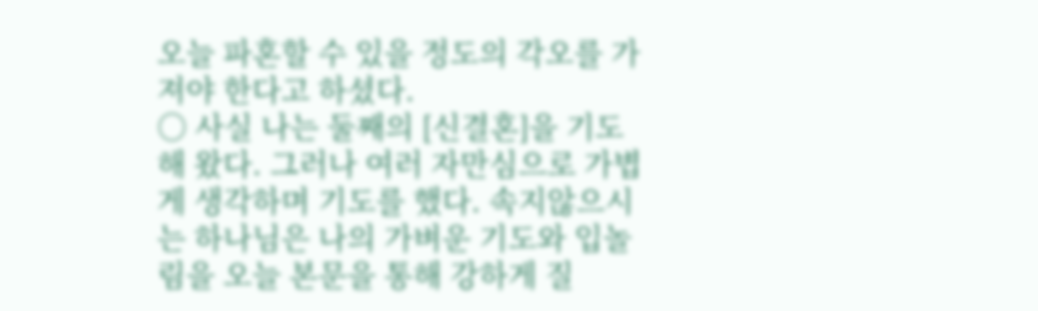오늘 파혼할 수 있을 정도의 각오를 가져야 한다고 하셨다.
○ 사실 나는 둘째의 [신결혼]을 기도해 왔다. 그러나 여러 자만심으로 가볍게 생각하며 기도를 했다. 속지않으시는 하나님은 나의 가벼운 기도와 입놀림을 오늘 본문을 통해 강하게 질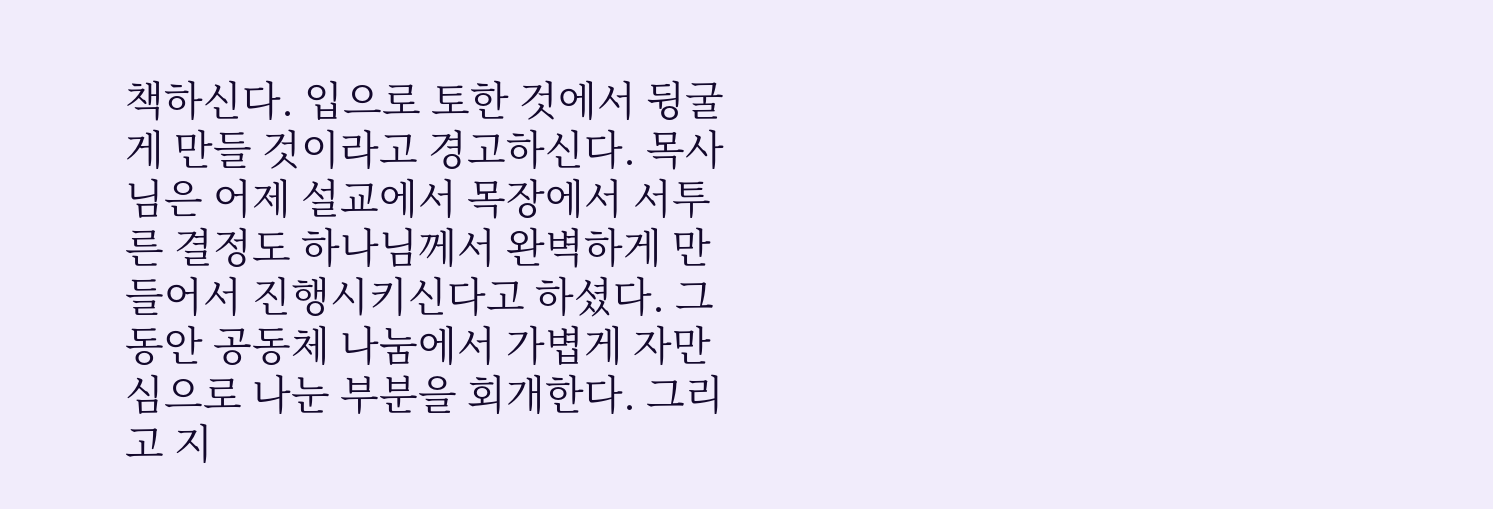책하신다. 입으로 토한 것에서 뒹굴게 만들 것이라고 경고하신다. 목사님은 어제 설교에서 목장에서 서투른 결정도 하나님께서 완벽하게 만들어서 진행시키신다고 하셨다. 그동안 공동체 나눔에서 가볍게 자만심으로 나눈 부분을 회개한다. 그리고 지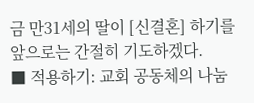금 만31세의 딸이 [신결혼] 하기를 앞으로는 간절히 기도하겠다.
■ 적용하기: 교회 공동체의 나눔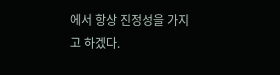에서 항상 진정성을 가지고 하겠다.